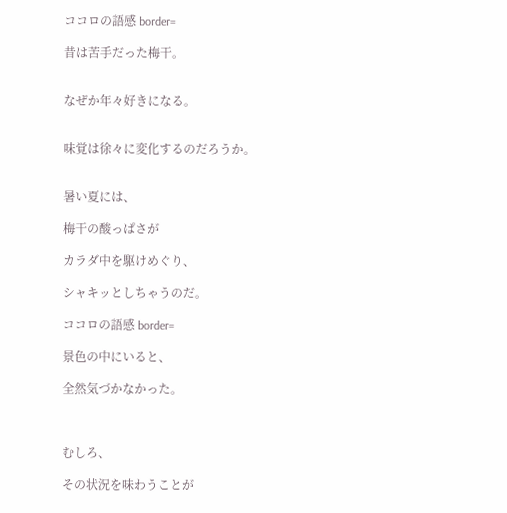ココロの語感 border=

昔は苦手だった梅干。


なぜか年々好きになる。


味覚は徐々に変化するのだろうか。


暑い夏には、

梅干の酸っぱさが

カラダ中を駆けめぐり、

シャキッとしちゃうのだ。

ココロの語感 border=

景色の中にいると、

全然気づかなかった。



むしろ、

その状況を味わうことが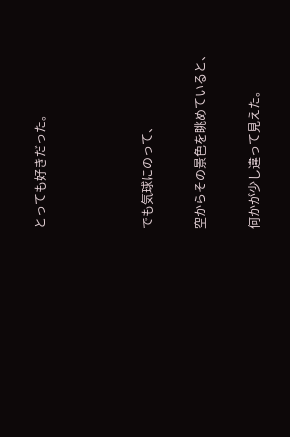とっても好きだった。



でも気球にのって、

空からその景色を眺めていると、

何かが少し違って見えた。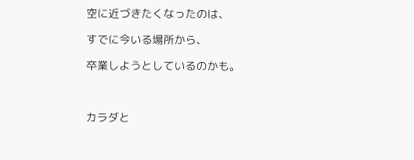空に近づきたくなったのは、

すでに今いる場所から、

卒業しようとしているのかも。



カラダと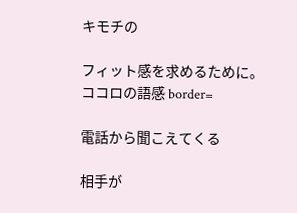キモチの

フィット感を求めるために。
ココロの語感 border=

電話から聞こえてくる

相手が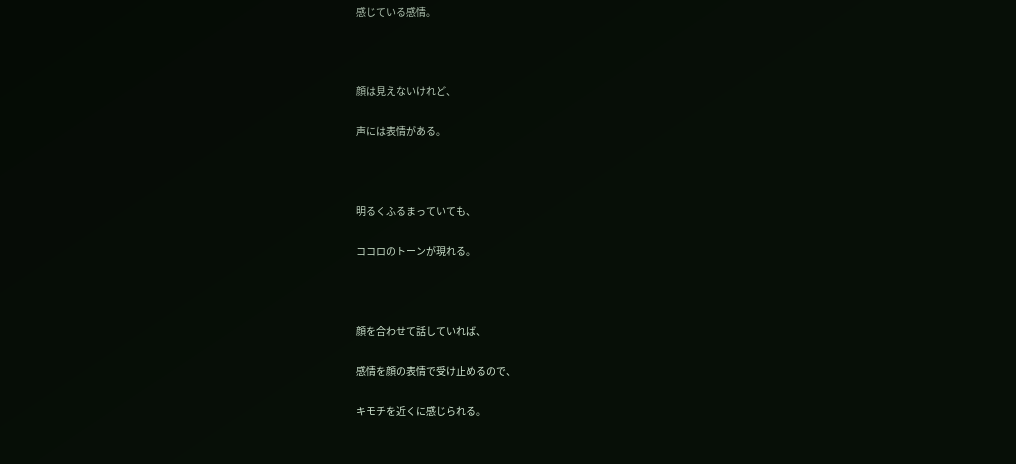感じている感情。



顔は見えないけれど、

声には表情がある。



明るくふるまっていても、

ココロのトーンが現れる。



顔を合わせて話していれば、

感情を顔の表情で受け止めるので、

キモチを近くに感じられる。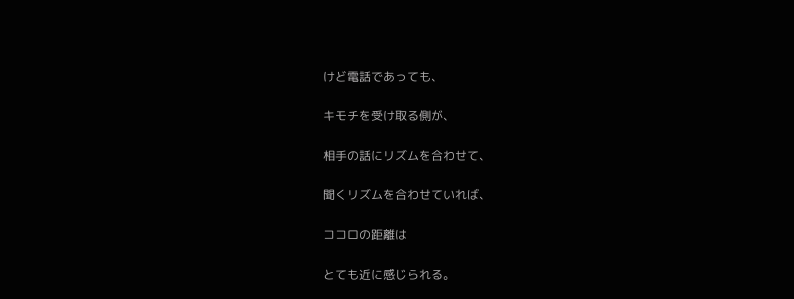けど電話であっても、

キモチを受け取る側が、

相手の話にリズムを合わせて、

聞くリズムを合わせていれば、

ココロの距離は

とても近に感じられる。